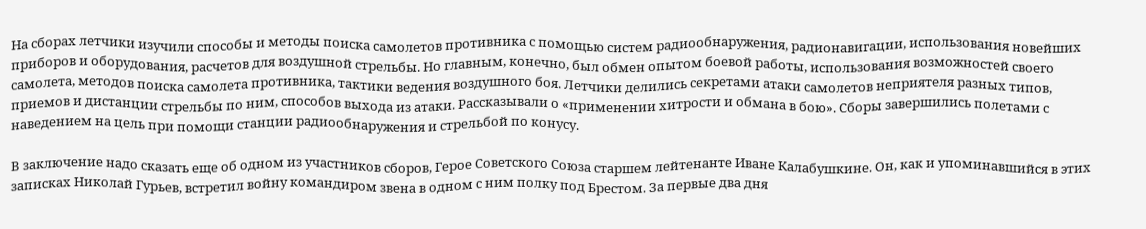На сборах летчики изучили способы и методы поиска самолетов противника с помощью систем радиообнаружения, радионавигации, использования новейших приборов и оборудования, расчетов для воздушной стрельбы. Но главным, конечно, был обмен опытом боевой работы, использования возможностей своего самолета, методов поиска самолета противника, тактики ведения воздушного боя. Летчики делились секретами атаки самолетов неприятеля разных типов, приемов и дистанции стрельбы по ним, способов выхода из атаки. Рассказывали о «применении хитрости и обмана в бою». Сборы завершились полетами с наведением на цель при помощи станции радиообнаружения и стрельбой по конусу.

В заключение надо сказать еще об одном из участников сборов, Герое Советского Союза старшем лейтенанте Иване Калабушкине. Он, как и упоминавшийся в этих записках Николай Гурьев, встретил войну командиром звена в одном с ним полку под Брестом. За первые два дня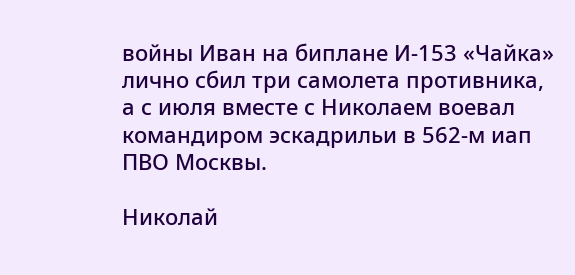войны Иван на биплане И-153 «Чайка» лично сбил три самолета противника, а с июля вместе с Николаем воевал командиром эскадрильи в 562-м иап ПВО Москвы.

Николай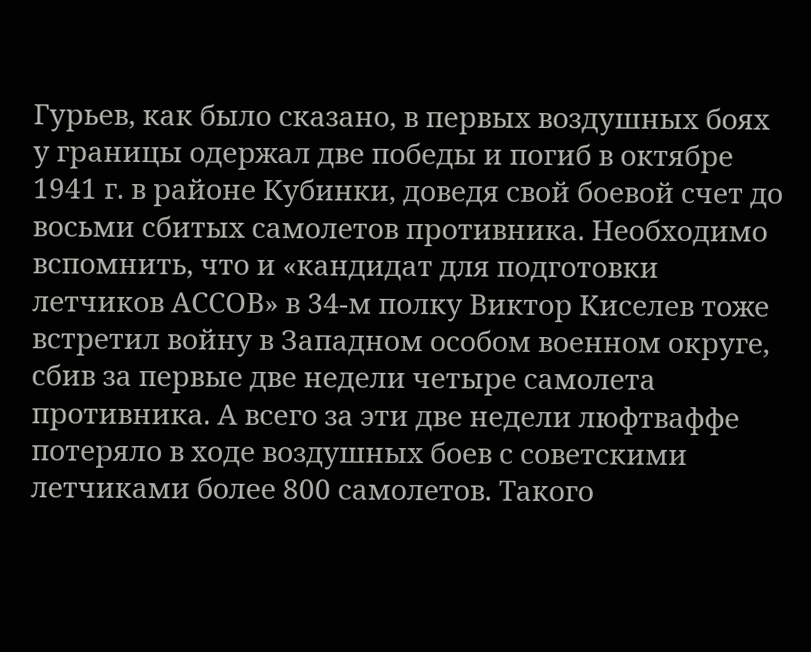Гурьев, как было сказано, в первых воздушных боях у границы одержал две победы и погиб в октябре 1941 г. в районе Кубинки, доведя свой боевой счет до восьми сбитых самолетов противника. Необходимо вспомнить, что и «кандидат для подготовки летчиков АССОВ» в 34-м полку Виктор Киселев тоже встретил войну в Западном особом военном округе, сбив за первые две недели четыре самолета противника. А всего за эти две недели люфтваффе потеряло в ходе воздушных боев с советскими летчиками более 800 самолетов. Такого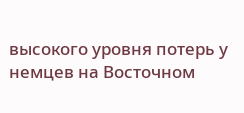высокого уровня потерь у немцев на Восточном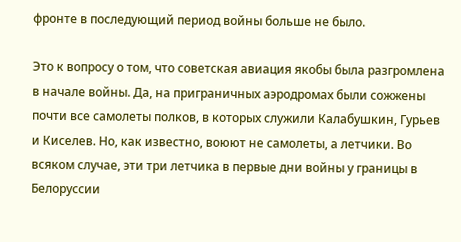фронте в последующий период войны больше не было.

Это к вопросу о том, что советская авиация якобы была разгромлена в начале войны. Да, на приграничных аэродромах были сожжены почти все самолеты полков, в которых служили Калабушкин, Гурьев и Киселев. Но, как известно, воюют не самолеты, а летчики. Во всяком случае, эти три летчика в первые дни войны у границы в Белоруссии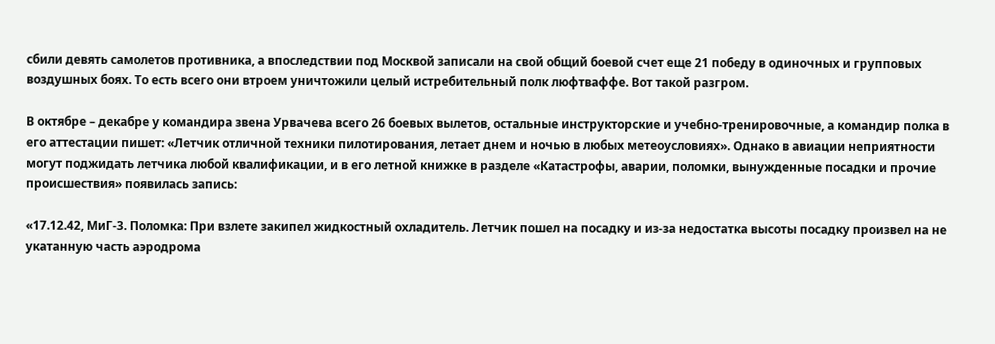сбили девять самолетов противника, а впоследствии под Москвой записали на свой общий боевой счет еще 21 победу в одиночных и групповых воздушных боях. То есть всего они втроем уничтожили целый истребительный полк люфтваффе. Вот такой разгром.

В октябре – декабре у командира звена Урвачева всего 26 боевых вылетов, остальные инструкторские и учебно-тренировочные, а командир полка в его аттестации пишет: «Летчик отличной техники пилотирования, летает днем и ночью в любых метеоусловиях». Однако в авиации неприятности могут поджидать летчика любой квалификации, и в его летной книжке в разделе «Катастрофы, аварии, поломки, вынужденные посадки и прочие происшествия» появилась запись:

«17.12.42, МиГ-3. Поломка: При взлете закипел жидкостный охладитель. Летчик пошел на посадку и из-за недостатка высоты посадку произвел на не укатанную часть аэродрома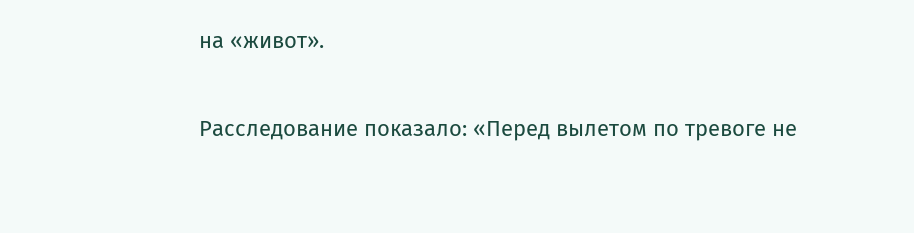на «живот».

Расследование показало: «Перед вылетом по тревоге не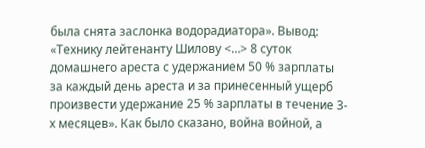была снята заслонка водорадиатора». Вывод: «Технику лейтенанту Шилову <…> 8 суток домашнего ареста с удержанием 50 % зарплаты за каждый день ареста и за принесенный ущерб произвести удержание 25 % зарплаты в течение 3-х месяцев». Как было сказано, война войной, а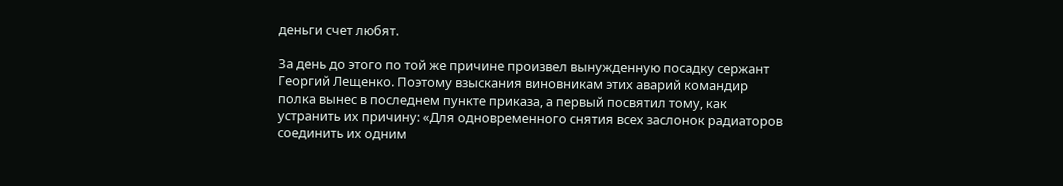деньги счет любят.

За день до этого по той же причине произвел вынужденную посадку сержант Георгий Лещенко. Поэтому взыскания виновникам этих аварий командир полка вынес в последнем пункте приказа, а первый посвятил тому, как устранить их причину: «Для одновременного снятия всех заслонок радиаторов соединить их одним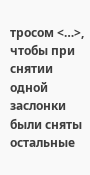тросом <…>, чтобы при снятии одной заслонки были сняты остальные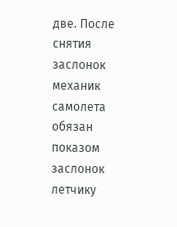две. После снятия заслонок механик самолета обязан показом заслонок летчику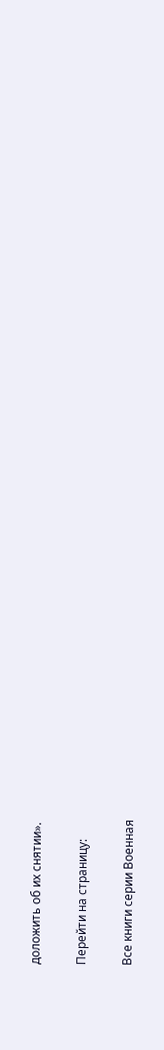доложить об их снятии».

Перейти на страницу:

Все книги серии Военная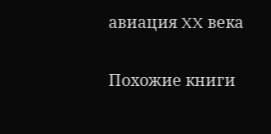авиация XX века

Похожие книги